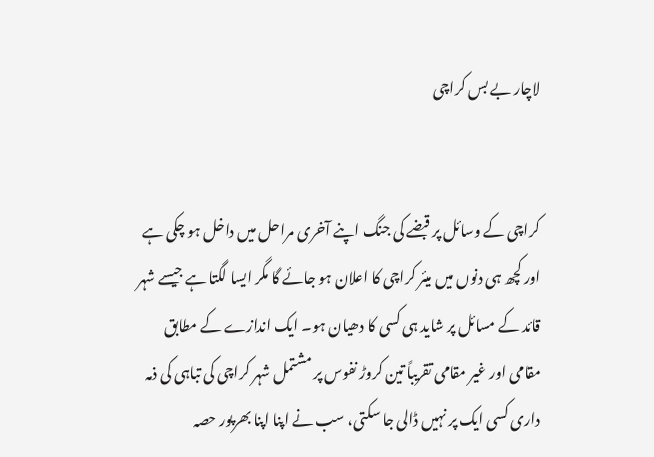لاچار بے بس کراچی


کراچی کے وسائل پر قبضے کی جنگ اپنے آخری مراحل میں داخل ہو چکی ہے اور کچھ ہی دنوں میں میئر کراچی کا اعلان ہو جائے گا مگر ایسا لگتا ہے جیسے شہر قائد کے مسائل پر شاید ہی کسی کا دھیان ہو۔ ایک اندازے کے مطابق مقامی اور غیر مقامی تقریباً تین کروڑ نفوس پر مشتمل شہر کراچی کی تباہی کی ذمہ داری کسی ایک پر نہیں ڈالی جا سکتی، سب نے اپنا اپنا بھرپور حصہ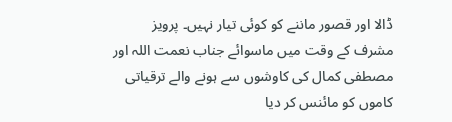ڈالا اور قصور ماننے کو کوئی تیار نہیں۔ پرویز مشرف کے وقت میں ماسوائے جناب نعمت اللہ اور مصطفی کمال کی کاوشوں سے ہونے والے ترقیاتی کاموں کو مائنس کر دیا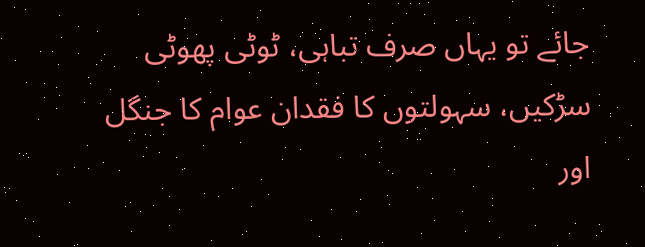جائے تو یہاں صرف تباہی، ٹوٹی پھوٹی سڑکیں، سہولتوں کا فقدان عوام کا جنگل اور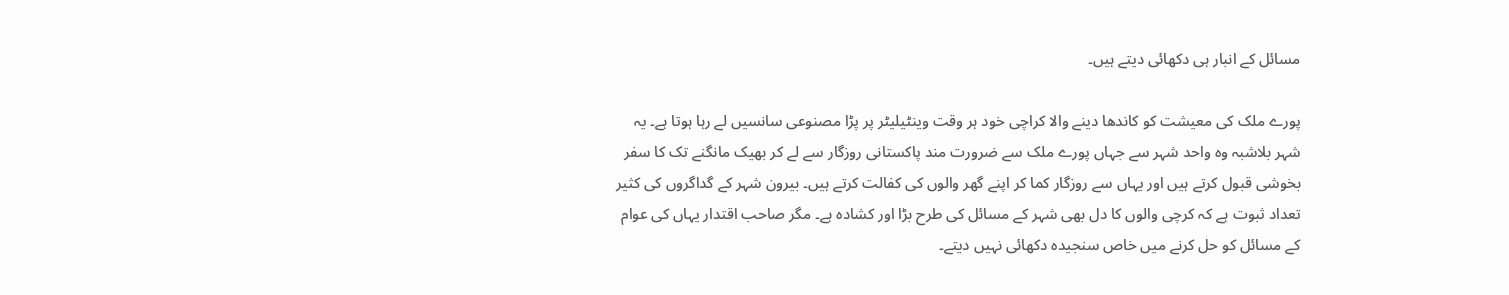مسائل کے انبار ہی دکھائی دیتے ہیں۔

پورے ملک کی معیشت کو کاندھا دینے والا کراچی خود ہر وقت وینٹیلیٹر پر پڑا مصنوعی سانسیں لے رہا ہوتا ہے۔ یہ شہر بلاشبہ وہ واحد شہر سے جہاں پورے ملک سے ضرورت مند پاکستانی روزگار سے لے کر بھیک مانگنے تک کا سفر بخوشی قبول کرتے ہیں اور یہاں سے روزگار کما کر اپنے گھر والوں کی کفالت کرتے ہیں۔ بیرون شہر کے گداگروں کی کثیر تعداد ثبوت ہے کہ کرچی والوں کا دل بھی شہر کے مسائل کی طرح بڑا اور کشادہ ہے۔ مگر صاحب اقتدار یہاں کی عوام کے مسائل کو حل کرنے میں خاص سنجیدہ دکھائی نہیں دیتے۔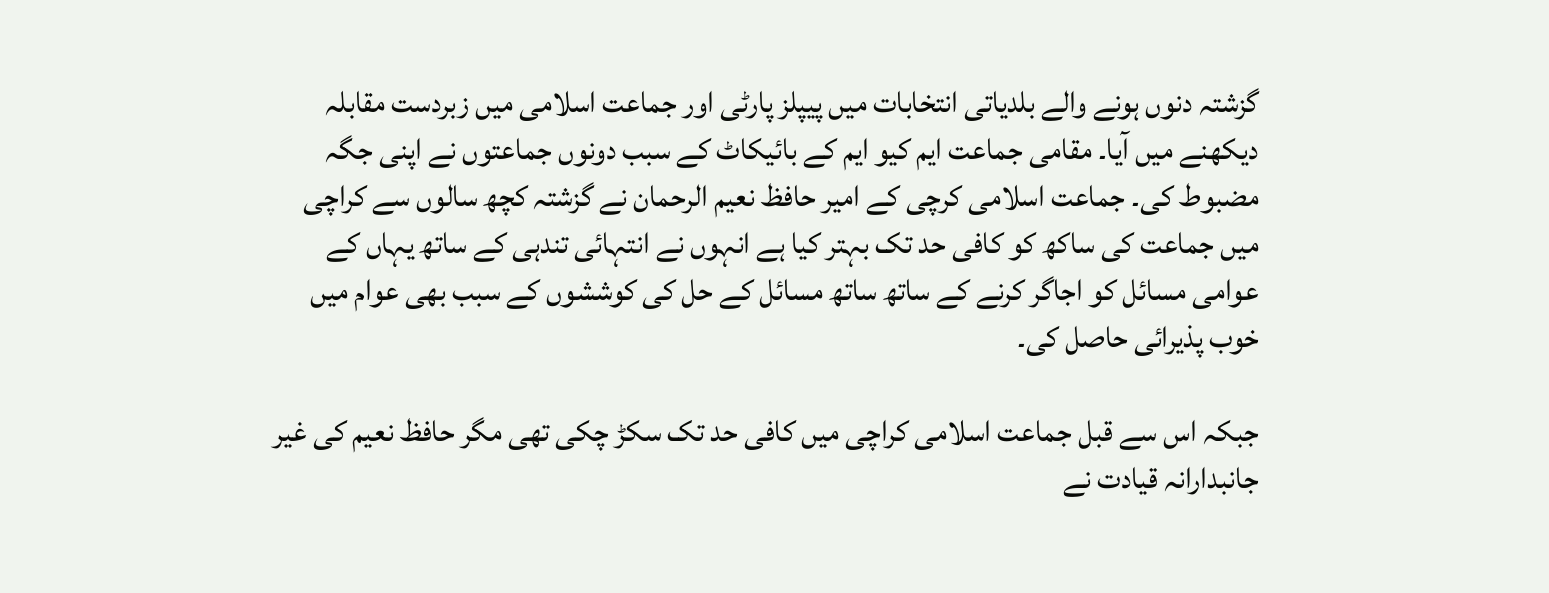گزشتہ دنوں ہونے والے بلدیاتی انتخابات میں پیپلز پارٹی اور جماعت اسلامی میں زبردست مقابلہ دیکھنے میں آیا۔ مقامی جماعت ایم کیو ایم کے بائیکاٹ کے سبب دونوں جماعتوں نے اپنی جگہ مضبوط کی۔ جماعت اسلامی کرچی کے امیر حافظ نعیم الرحمان نے گزشتہ کچھ سالوں سے کراچی میں جماعت کی ساکھ کو کافی حد تک بہتر کیا ہے انہوں نے انتہائی تندہی کے ساتھ یہاں کے عوامی مسائل کو اجاگر کرنے کے ساتھ ساتھ مسائل کے حل کی کوششوں کے سبب بھی عوام میں خوب پذیرائی حاصل کی۔

جبکہ اس سے قبل جماعت اسلامی کراچی میں کافی حد تک سکڑ چکی تھی مگر حافظ نعیم کی غیر جانبدارانہ قیادت نے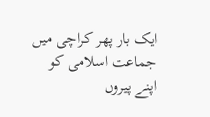ایک بار پھر کراچی میں جماعت اسلامی کو اپنے پیروں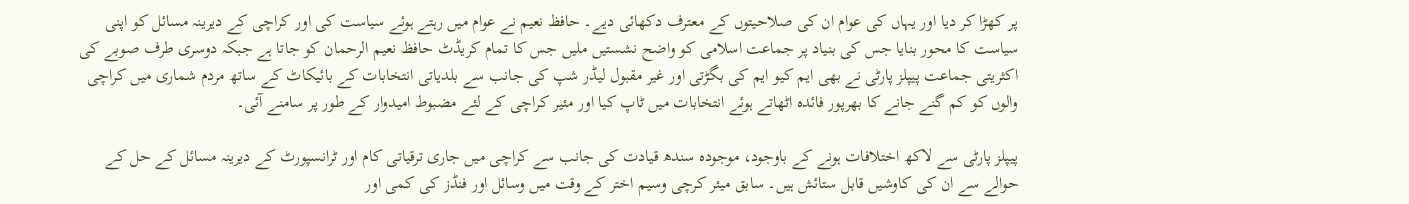پر کھڑا کر دیا اور یہاں کی عوام ان کی صلاحیتوں کے معترف دکھائی دیے۔ حافظ نعیم نے عوام میں رہتے ہوئے سیاست کی اور کراچی کے دیرینہ مسائل کو اپنی سیاست کا محور بنایا جس کی بنیاد پر جماعت اسلامی کو واضح نشستیں ملیں جس کا تمام کریڈٹ حافظ نعیم الرحمان کو جاتا ہے جبکہ دوسری طرف صوبے کی اکثریتی جماعت پیپلز پارٹی نے بھی ایم کیو ایم کی بگڑتی اور غیر مقبول لیڈر شپ کی جانب سے بلدیاتی انتخابات کے بائیکاٹ کے ساتھ مردم شماری میں کراچی والوں کو کم گنے جانے کا بھرپور فائدہ اٹھاتے ہوئے انتخابات میں ٹاپ کیا اور مئیر کراچی کے لئے مضبوط امیدوار کے طور پر سامنے آئی۔

پیپلز پارٹی سے لاکھ اختلافات ہونے کے باوجود، موجودہ سندھ قیادت کی جانب سے کراچی میں جاری ترقیاتی کام اور ٹرانسپورٹ کے دیرینہ مسائل کے حل کے حوالے سے ان کی کاوشیں قابل ستائش ہیں۔ سابق میئر کرچی وسیم اختر کے وقت میں وسائل اور فنڈز کی کمی اور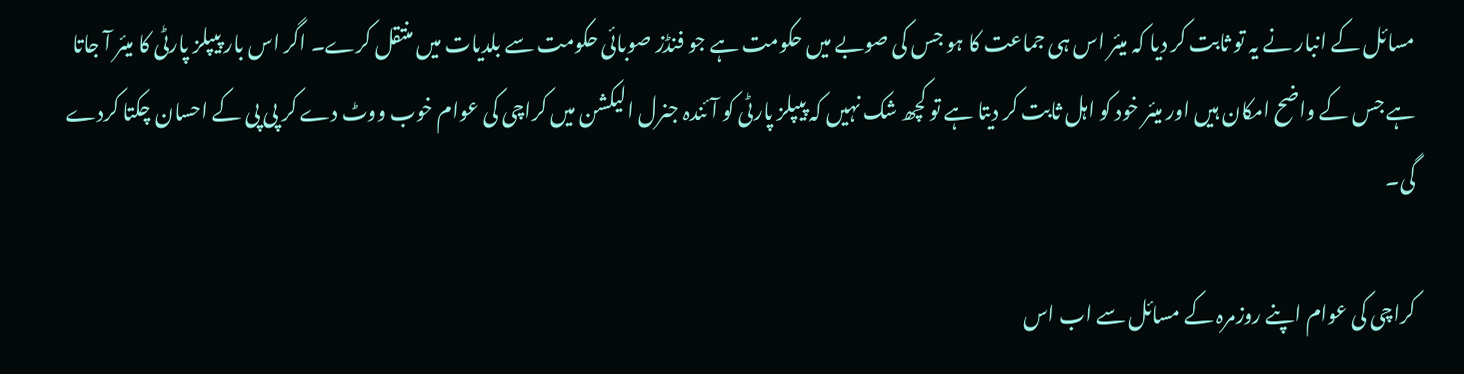مسائل کے انبار نے یہ تو ثابت کر دیا کہ میئر اس ہی جماعت کا ہو جس کی صوبے میں حکومت ہے جو فنڈز صوبائی حکومت سے بلدیات میں منتقل کرے۔ اگر اس بار پیپلز پارٹی کا میئر آ جاتا ہے جس کے واضح امکان ہیں اور میئر خود کو اہل ثابت کر دیتا ہے تو کچھ شک نہیں کہ پیپلز پارٹی کو آئندہ جنرل الیکشن میں کراچی کی عوام خوب ووٹ دے کر پی پی کے احسان چکتا کردے گی۔

کراچی کی عوام اپنے روزمرہ کے مسائل سے اب اس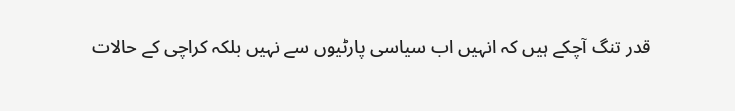قدر تنگ آچکے ہیں کہ انہیں اب سیاسی پارٹیوں سے نہیں بلکہ کراچی کے حالات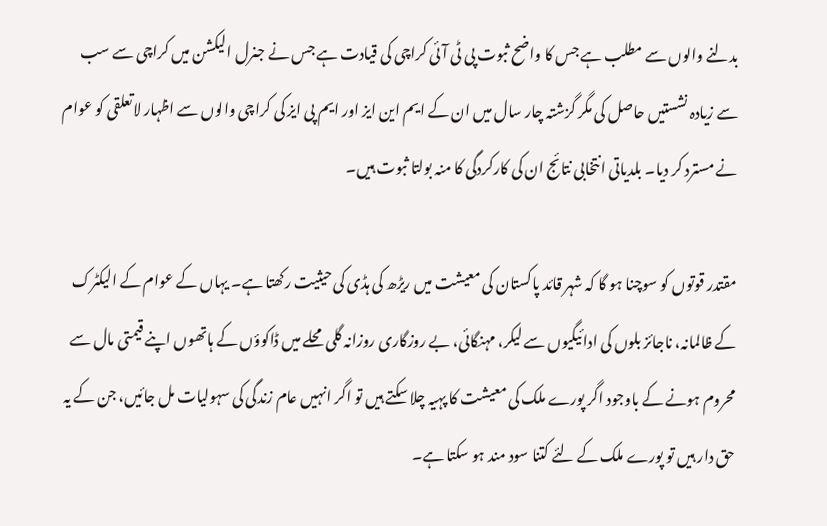بدلنے والوں سے مطلب ہے جس کا واضح ثبوت پی ٹی آئی کراچی کی قیادت ہے جس نے جنرل الیکشن میں کراچی سے سب سے زیادہ نشستیں حاصل کی مگر گزشتہ چار سال میں ان کے ایم این ایز اور ایم پی ایز کی کراچی والوں سے اظہار لاتعلقی کو عوام نے مسترد کر دیا۔ بلدیاتی انتخابی نتائج ان کی کارکردگی کا منہ بولتا ثبوت ہیں۔

مقتدر قوتوں کو سوچنا ہو گا کہ شہر قائد پاکستان کی معیشت میں ریڑھ کی ہڈی کی حیثیت رکھتا ہے۔ یہاں کے عوام کے الیکٹرک کے ظالمانہ، ناجائز بلوں کی ادائیگیوں سے لیکر، مہنگائی، بے روزگاری روزانہ گلی محلے میں ڈاکوؤں کے ہاتھوں اپنے قیمتی مال سے محروم ہونے کے باوجود اگر پورے ملک کی معیشت کا پہیہ چلا سکتے ہیں تو اگر انہیں عام زندگی کی سہولیات مل جائیں، جن کے یہ حق دار ہیں تو پورے ملک کے لئے کتنا سود مند ہو سکتا ہے۔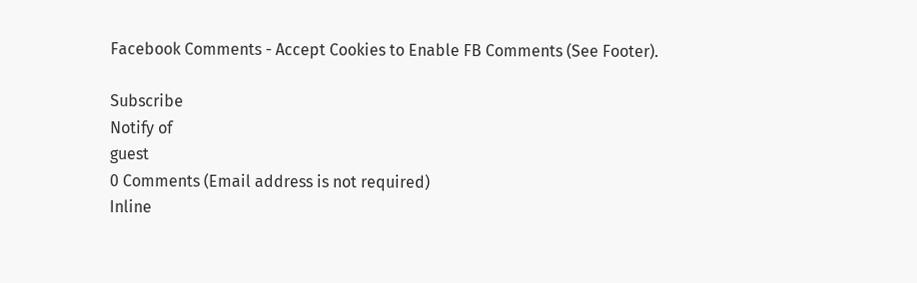Facebook Comments - Accept Cookies to Enable FB Comments (See Footer).

Subscribe
Notify of
guest
0 Comments (Email address is not required)
Inline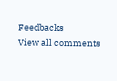Feedbacks
View all comments